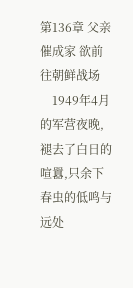第136章 父亲催成家 欲前往朝鲜战场
    1949年4月的军营夜晚,褪去了白日的喧囂,只余下春虫的低鸣与远处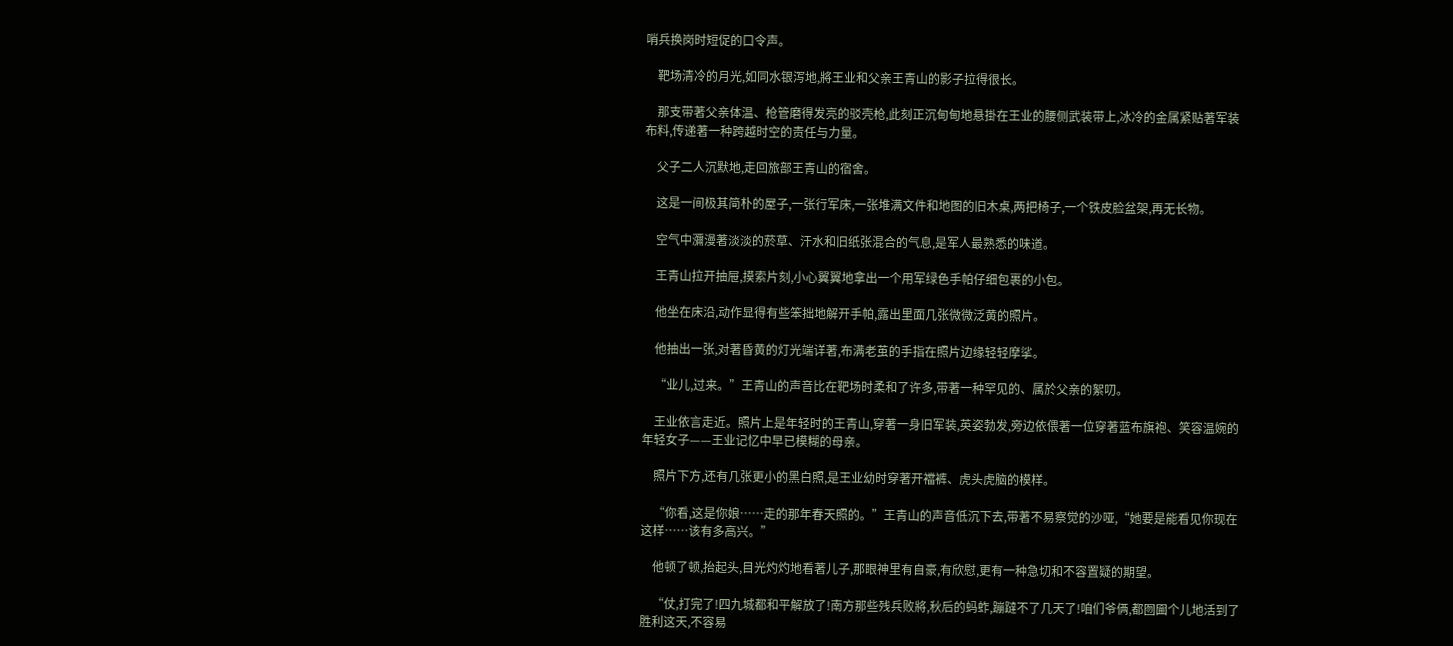哨兵换岗时短促的口令声。

    靶场清冷的月光,如同水银泻地,將王业和父亲王青山的影子拉得很长。

    那支带著父亲体温、枪管磨得发亮的驳壳枪,此刻正沉甸甸地悬掛在王业的腰侧武装带上,冰冷的金属紧贴著军装布料,传递著一种跨越时空的责任与力量。

    父子二人沉默地,走回旅部王青山的宿舍。

    这是一间极其简朴的屋子,一张行军床,一张堆满文件和地图的旧木桌,两把椅子,一个铁皮脸盆架,再无长物。

    空气中瀰漫著淡淡的菸草、汗水和旧纸张混合的气息,是军人最熟悉的味道。

    王青山拉开抽屉,摸索片刻,小心翼翼地拿出一个用军绿色手帕仔细包裹的小包。

    他坐在床沿,动作显得有些笨拙地解开手帕,露出里面几张微微泛黄的照片。

    他抽出一张,对著昏黄的灯光端详著,布满老茧的手指在照片边缘轻轻摩挲。

    “业儿,过来。”王青山的声音比在靶场时柔和了许多,带著一种罕见的、属於父亲的絮叨。

    王业依言走近。照片上是年轻时的王青山,穿著一身旧军装,英姿勃发,旁边依偎著一位穿著蓝布旗袍、笑容温婉的年轻女子——王业记忆中早已模糊的母亲。

    照片下方,还有几张更小的黑白照,是王业幼时穿著开襠裤、虎头虎脑的模样。

    “你看,这是你娘……走的那年春天照的。”王青山的声音低沉下去,带著不易察觉的沙哑,“她要是能看见你现在这样……该有多高兴。”

    他顿了顿,抬起头,目光灼灼地看著儿子,那眼神里有自豪,有欣慰,更有一种急切和不容置疑的期望。

    “仗,打完了!四九城都和平解放了!南方那些残兵败將,秋后的蚂蚱,蹦躂不了几天了!咱们爷俩,都囫圇个儿地活到了胜利这天,不容易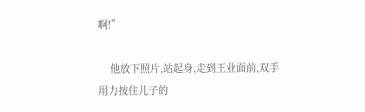啊!”

    他放下照片,站起身,走到王业面前,双手用力按住儿子的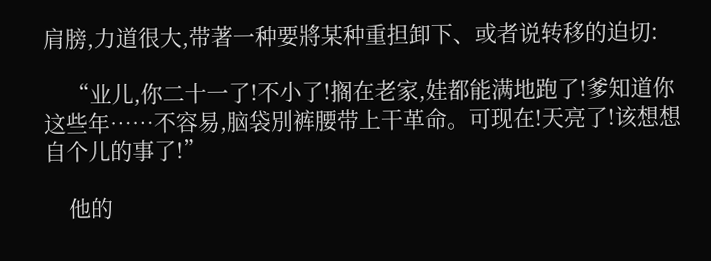肩膀,力道很大,带著一种要將某种重担卸下、或者说转移的迫切:

    “业儿,你二十一了!不小了!搁在老家,娃都能满地跑了!爹知道你这些年……不容易,脑袋別裤腰带上干革命。可现在!天亮了!该想想自个儿的事了!”

    他的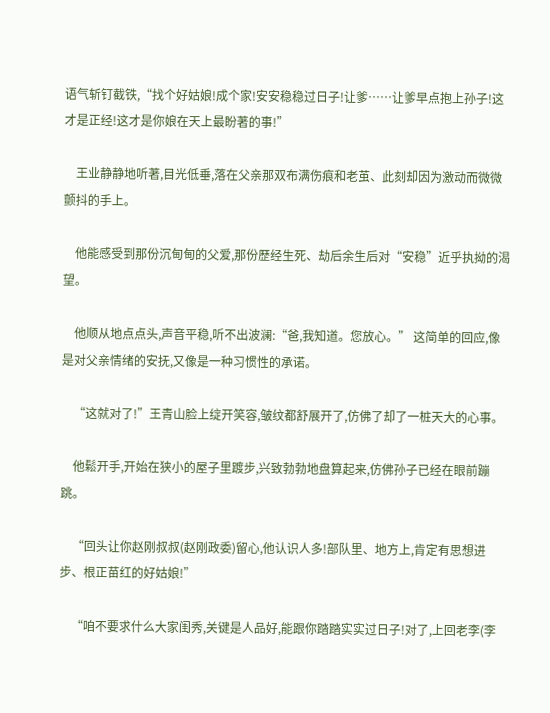语气斩钉截铁,“找个好姑娘!成个家!安安稳稳过日子!让爹……让爹早点抱上孙子!这才是正经!这才是你娘在天上最盼著的事!”

    王业静静地听著,目光低垂,落在父亲那双布满伤痕和老茧、此刻却因为激动而微微颤抖的手上。

    他能感受到那份沉甸甸的父爱,那份歷经生死、劫后余生后对“安稳”近乎执拗的渴望。

    他顺从地点点头,声音平稳,听不出波澜:“爸,我知道。您放心。” 这简单的回应,像是对父亲情绪的安抚,又像是一种习惯性的承诺。

    “这就对了!”王青山脸上绽开笑容,皱纹都舒展开了,仿佛了却了一桩天大的心事。

    他鬆开手,开始在狭小的屋子里踱步,兴致勃勃地盘算起来,仿佛孙子已经在眼前蹦跳。

    “回头让你赵刚叔叔(赵刚政委)留心,他认识人多!部队里、地方上,肯定有思想进步、根正苗红的好姑娘!”

    “咱不要求什么大家闺秀,关键是人品好,能跟你踏踏实实过日子!对了,上回老李(李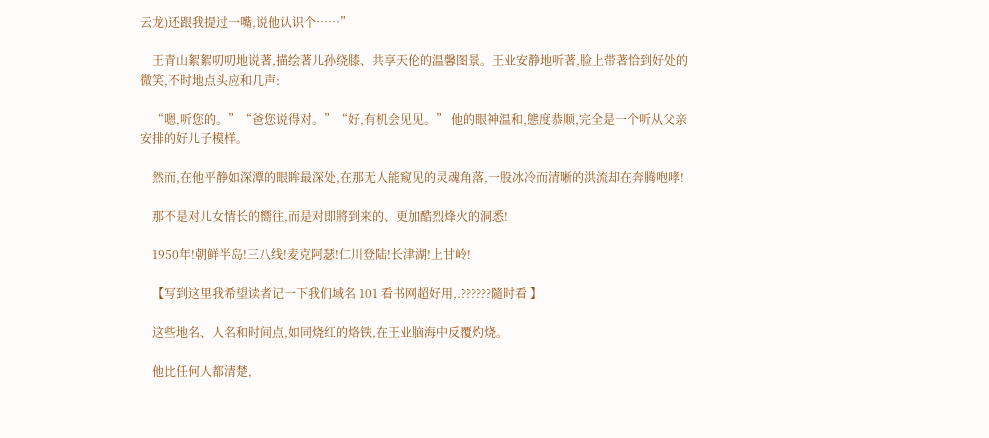云龙)还跟我提过一嘴,说他认识个……”

    王青山絮絮叨叨地说著,描绘著儿孙绕膝、共享天伦的温馨图景。王业安静地听著,脸上带著恰到好处的微笑,不时地点头应和几声:

    “嗯,听您的。”“爸您说得对。”“好,有机会见见。” 他的眼神温和,態度恭顺,完全是一个听从父亲安排的好儿子模样。

    然而,在他平静如深潭的眼眸最深处,在那无人能窥见的灵魂角落,一股冰冷而清晰的洪流却在奔腾咆哮!

    那不是对儿女情长的嚮往,而是对即將到来的、更加酷烈烽火的洞悉!

    1950年!朝鲜半岛!三八线!麦克阿瑟!仁川登陆!长津湖!上甘岭!

    【写到这里我希望读者记一下我们域名 101 看书网超好用,.??????隨时看 】

    这些地名、人名和时间点,如同烧红的烙铁,在王业脑海中反覆灼烧。

    他比任何人都清楚,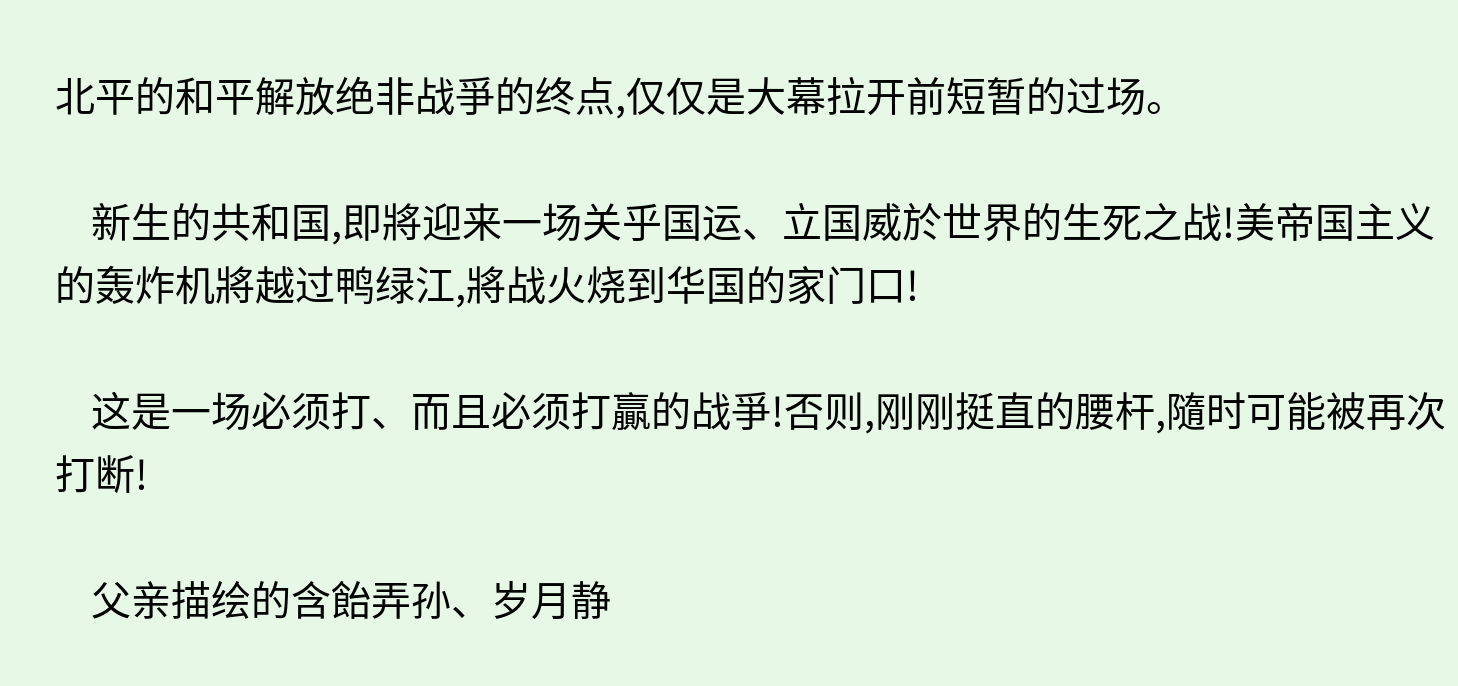北平的和平解放绝非战爭的终点,仅仅是大幕拉开前短暂的过场。

    新生的共和国,即將迎来一场关乎国运、立国威於世界的生死之战!美帝国主义的轰炸机將越过鸭绿江,將战火烧到华国的家门口!

    这是一场必须打、而且必须打贏的战爭!否则,刚刚挺直的腰杆,隨时可能被再次打断!

    父亲描绘的含飴弄孙、岁月静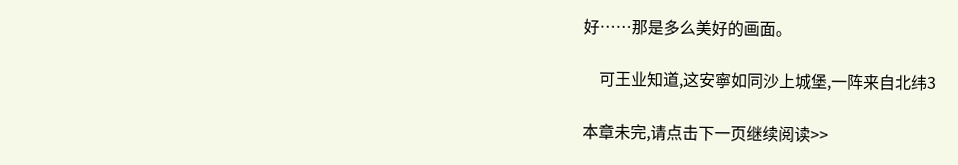好……那是多么美好的画面。

    可王业知道,这安寧如同沙上城堡,一阵来自北纬3

本章未完,请点击下一页继续阅读>>